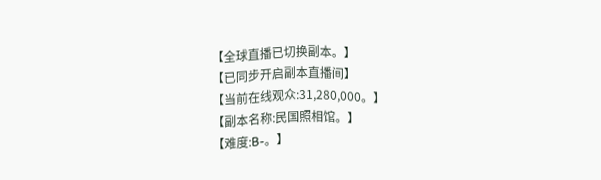【全球直播已切换副本。】
【已同步开启副本直播间】
【当前在线观众:31,280,000。】
【副本名称:民国照相馆。】
【难度:B-。】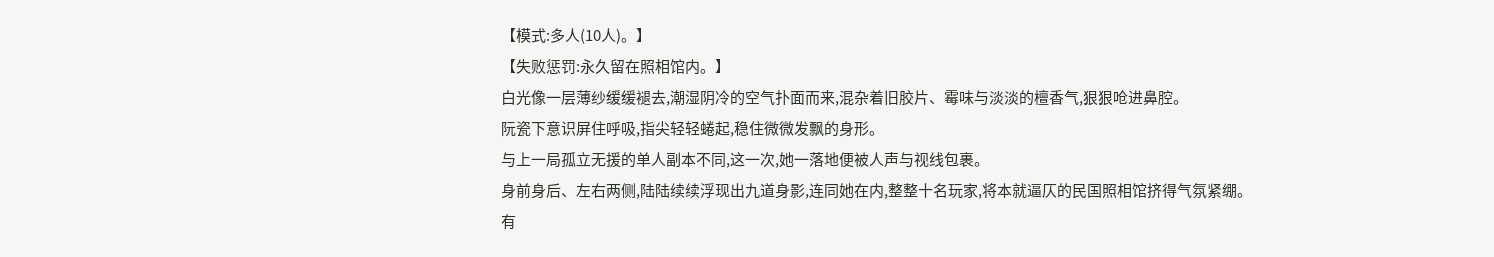【模式:多人(10人)。】
【失败惩罚:永久留在照相馆内。】
白光像一层薄纱缓缓褪去,潮湿阴冷的空气扑面而来,混杂着旧胶片、霉味与淡淡的檀香气,狠狠呛进鼻腔。
阮瓷下意识屏住呼吸,指尖轻轻蜷起,稳住微微发飘的身形。
与上一局孤立无援的单人副本不同,这一次,她一落地便被人声与视线包裹。
身前身后、左右两侧,陆陆续续浮现出九道身影,连同她在内,整整十名玩家,将本就逼仄的民国照相馆挤得气氛紧绷。
有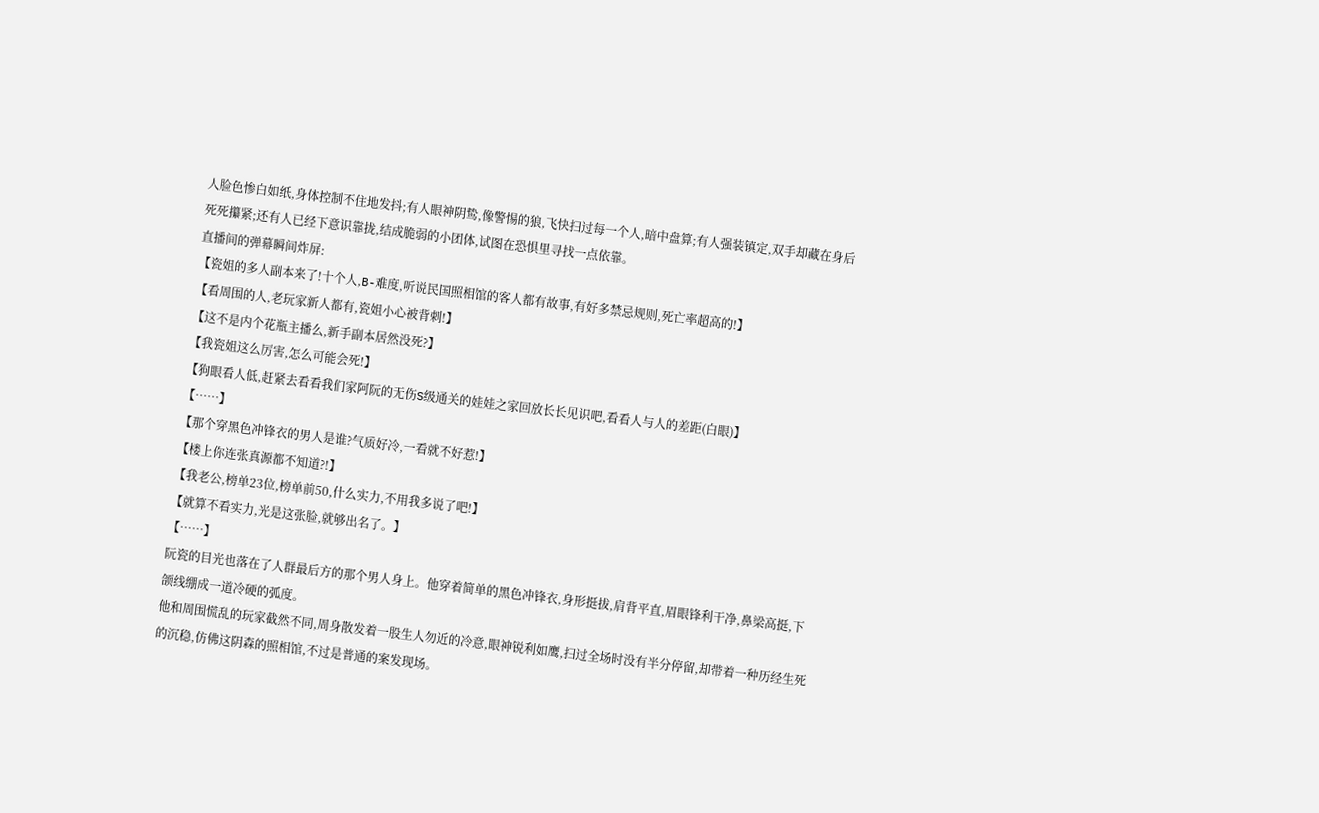人脸色惨白如纸,身体控制不住地发抖;有人眼神阴鸷,像警惕的狼,飞快扫过每一个人,暗中盘算;有人强装镇定,双手却藏在身后死死攥紧;还有人已经下意识靠拢,结成脆弱的小团体,试图在恐惧里寻找一点依靠。
直播间的弹幕瞬间炸屏:
【瓷姐的多人副本来了!十个人,B-难度,听说民国照相馆的客人都有故事,有好多禁忌规则,死亡率超高的!】
【看周围的人,老玩家新人都有,瓷姐小心被背刺!】
【这不是内个花瓶主播么,新手副本居然没死?】
【我瓷姐这么厉害,怎么可能会死!】
【狗眼看人低,赶紧去看看我们家阿阮的无伤S级通关的娃娃之家回放长长见识吧,看看人与人的差距(白眼)】
【……】
【那个穿黑色冲锋衣的男人是谁?气质好冷,一看就不好惹!】
【楼上你连张真源都不知道?!】
【我老公,榜单23位,榜单前50,什么实力,不用我多说了吧!】
【就算不看实力,光是这张脸,就够出名了。】
【……】
阮瓷的目光也落在了人群最后方的那个男人身上。他穿着简单的黑色冲锋衣,身形挺拔,肩背平直,眉眼锋利干净,鼻梁高挺,下颌线绷成一道冷硬的弧度。
他和周围慌乱的玩家截然不同,周身散发着一股生人勿近的冷意,眼神锐利如鹰,扫过全场时没有半分停留,却带着一种历经生死的沉稳,仿佛这阴森的照相馆,不过是普通的案发现场。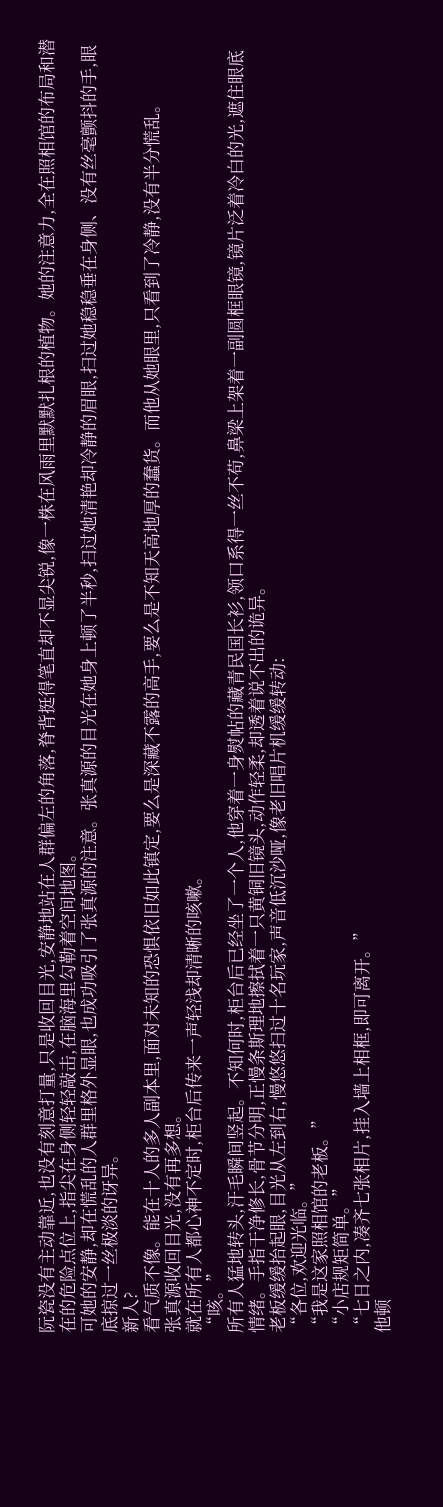阮瓷没有主动靠近,也没有刻意打量,只是收回目光,安静地站在人群偏左的角落,脊背挺得笔直却不显尖锐,像一株在风雨里默默扎根的植物。她的注意力,全在照相馆的布局和潜在的危险点位上,指尖在身侧轻轻敲击,在脑海里勾勒着空间地图。
可她的安静,却在慌乱的人群里格外显眼,也成功吸引了张真源的注意。张真源的目光在她身上顿了半秒,扫过她清艳却冷静的眉眼,扫过她稳稳垂在身侧、没有丝毫颤抖的手,眼底掠过一丝极淡的讶异。
新人?
看气质不像。能在十人的多人副本里,面对未知的恐惧依旧如此镇定,要么是深藏不露的高手,要么是不知天高地厚的蠢货。而他从她眼里,只看到了冷静,没有半分慌乱。
张真源收回目光,没有再多想。
就在所有人都心神不定时,柜台后传来一声轻浅却清晰的咳嗽。
“咳。”
所有人猛地转头,汗毛瞬间竖起。不知何时,柜台后已经坐了一个人,他穿着一身熨帖的藏青民国长衫,领口系得一丝不苟,鼻梁上架着一副圆框眼镜,镜片泛着冷白的光,遮住眼底情绪。手指干净修长,骨节分明,正慢条斯理地擦拭着一只黄铜旧镜头,动作轻柔,却透着说不出的诡异。
老板缓缓抬起眼,目光从左到右,慢悠悠扫过十名玩家,声音低沉沙哑,像老旧唱片机缓缓转动:
“各位,欢迎光临。”
“我是这家照相馆的老板。”
“小店规矩简单。”
“七日之内,凑齐七张相片,挂入墙上相框,即可离开。”
他顿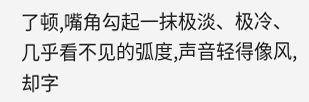了顿,嘴角勾起一抹极淡、极冷、几乎看不见的弧度,声音轻得像风,却字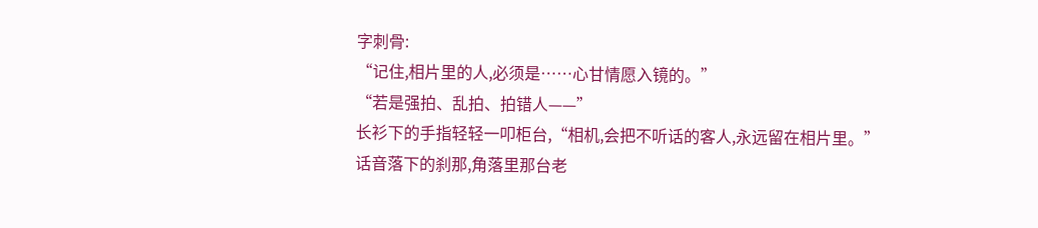字刺骨:
“记住,相片里的人,必须是……心甘情愿入镜的。”
“若是强拍、乱拍、拍错人——”
长衫下的手指轻轻一叩柜台,“相机,会把不听话的客人,永远留在相片里。”
话音落下的刹那,角落里那台老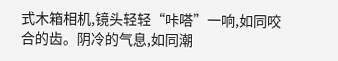式木箱相机,镜头轻轻“咔嗒”一响,如同咬合的齿。阴冷的气息,如同潮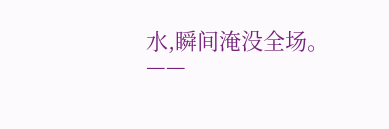水,瞬间淹没全场。
——